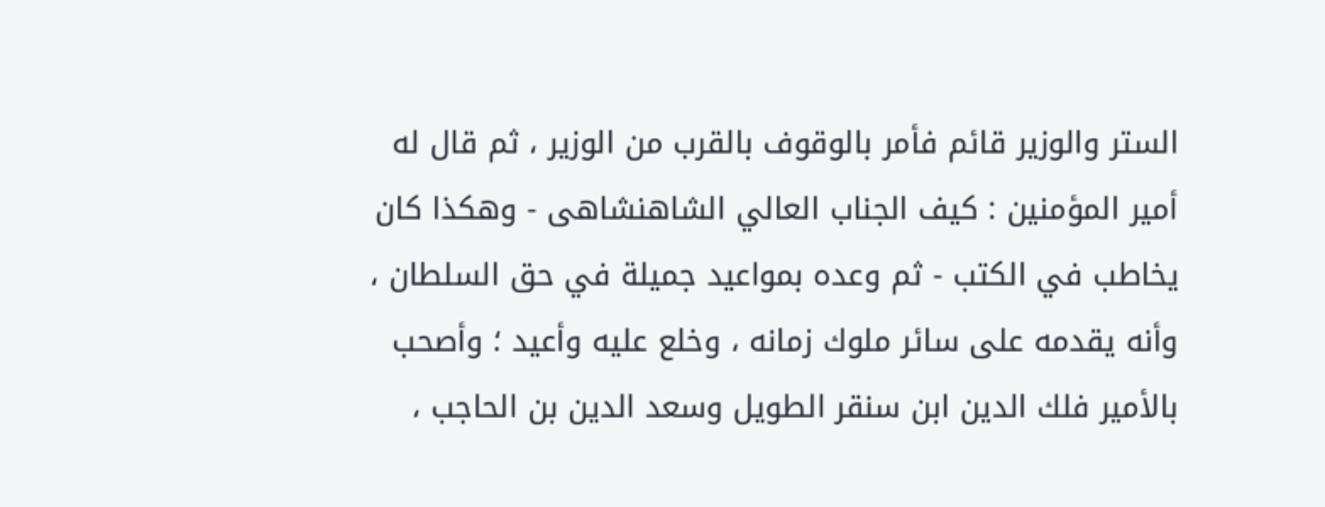الستر والوزير قائم فأمر بالوقوف بالقرب من الوزير ، ثم قال له أمير المؤمنين : كيف الجناب العالي الشاهنشاهى - وهكذا كان يخاطب في الكتب - ثم وعده بمواعيد جميلة في حق السلطان ، وأنه يقدمه على سائر ملوك زمانه ، وخلع عليه وأعيد ؛ وأصحب بالأمير فلك الدين ابن سنقر الطويل وسعد الدين بن الحاجب ،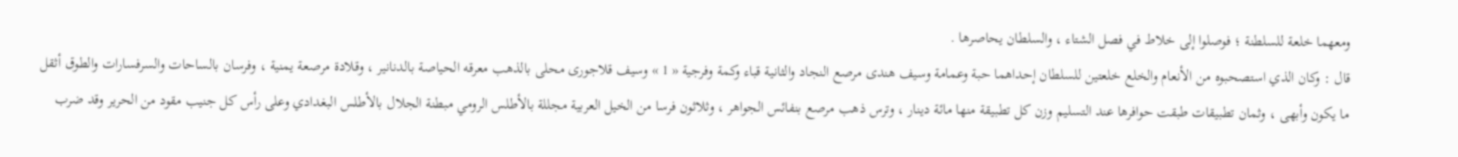ومعهما خلعة للسلطنة ؛ فوصلوا إلى خلاط في فصل الشتاء ، والسلطان يحاصرها .
قال : وكان الذي استصحبوه من الأنعام والخلع خلعتين للسلطان إحداهما حبة وعمامة وسيف هندى مرصع النجاد والثانية قباء وكمة وفرجية « 1 » وسيف قلاجورى محلى بالذهب معرقه الحياصة بالدنانير ، وقلادة مرصعة يمنية ، وفرسان بالساحات والسرفسارات والطوق أثقل ما يكون وأبهى ، وثمان تطبيقات طبقت حوافرها عند التسليم وزن كل تطبيقة منها مائة دينار ، وترس ذهب مرصع بنفائس الجواهر ، وثلاثون فرسا من الخيل العربية مجللة بالأطلس الرومي مبطنة الجلال بالأطلس البغدادي وعلى رأس كل جنيب مقود من الحرير وقد ضرب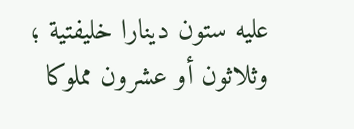عليه ستون دينارا خليفتية ؛ وثلاثون أو عشرون مملوكا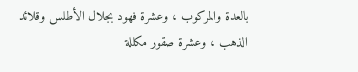بالعدة والمركوب ، وعشرة فهود بجلال الأطلس وقلائد الذهب ، وعشرة صقور مكللة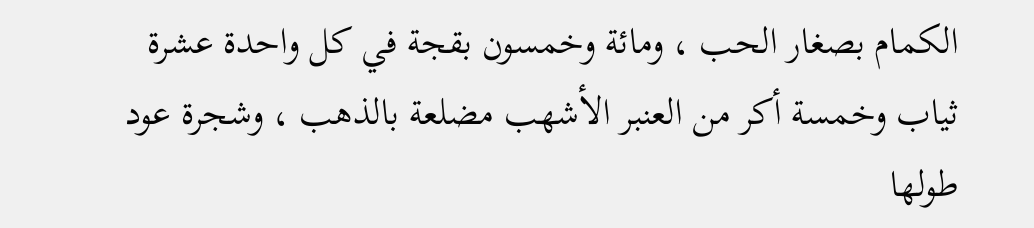الكمام بصغار الحب ، ومائة وخمسون بقجة في كل واحدة عشرة ثياب وخمسة أكر من العنبر الأشهب مضلعة بالذهب ، وشجرة عود طولها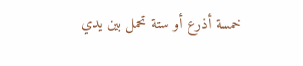خمسة أذرع أو ستة تحمل بين يدي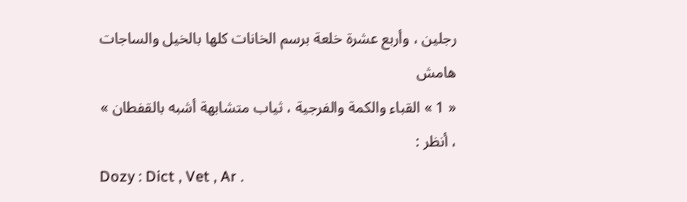رجلين ، وأربع عشرة خلعة برسم الخانات كلها بالخيل والساجات
هامش
« 1 » القباء والكمة والفرجية ، ثياب متشابهة أشبه بالقفطان » ، أنظر :
Dozy : Dict , Vet , Ar .